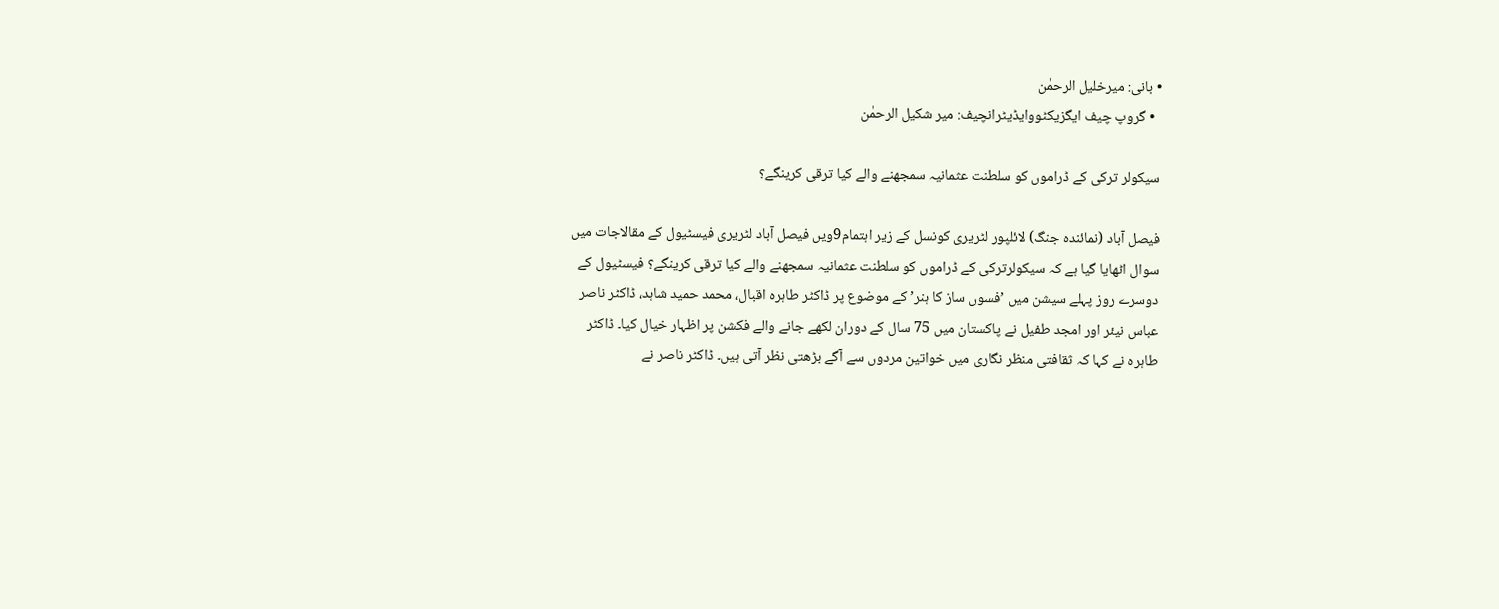• بانی: میرخلیل الرحمٰن
  • گروپ چیف ایگزیکٹووایڈیٹرانچیف: میر شکیل الرحمٰن

سیکولر ترکی کے ڈراموں کو سلطنت عثمانیہ سمجھنے والے کیا ترقی کرینگے؟

فیصل آباد (نمائندہ جنگ) لائلپور لٹریری کونسل کے زیر اہتمام9ویں فیصل آباد لٹریری فیسٹیول کے مقالاجات میں سوال اٹھایا گیا ہے کہ سیکولرترکی کے ڈراموں کو سلطنت عثمانیہ سمجھنے والے کیا ترقی کرینگے؟ فیسٹیول کے دوسرے روز پہلے سیشن میں ʼفسوں ساز کا ہنرʼ کے موضوع پر ڈاکٹر طاہرہ اقبال، محمد حمید شاہد، ڈاکٹر ناصر عباس نیئر اور امجد طفیل نے پاکستان میں 75 سال کے دوران لکھے جانے والے فکشن پر اظہار خیال کیا۔ ڈاکٹر طاہرہ نے کہا کہ ثقافتی منظر نگاری میں خواتین مردوں سے آگے بڑھتی نظر آتی ہیں۔ ڈاکٹر ناصر نے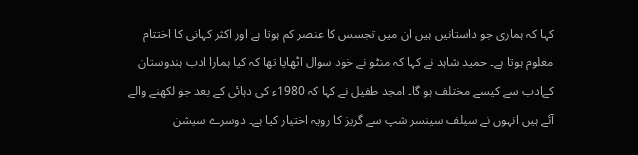کہا کہ ہماری جو داستانیں ہیں ان میں تجسس کا عنصر کم ہوتا ہے اور اکثر کہانی کا اختتام معلوم ہوتا ہے۔ حمید شاہد نے کہا کہ منٹو نے خود سوال اٹھایا تھا کہ کیا ہمارا ادب ہندوستان کےادب سے کیسے مختلف ہو گا۔ امجد طفیل نے کہا کہ 1980ء کی دہائی کے بعد جو لکھنے والے آئے ہیں انہوں نے سیلف سینسر شپ سے گریز کا رویہ اختیار کیا ہے۔ دوسرے سیشن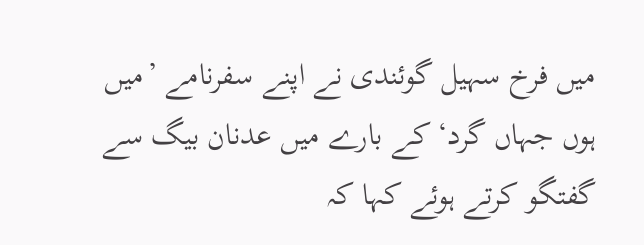میں فرخ سہیل گوئندی نے اپنے سفرنامے ’میں ہوں جہاں گرد‘ کے بارے میں عدنان بیگ سے گفتگو کرتے ہوئے کہا کہ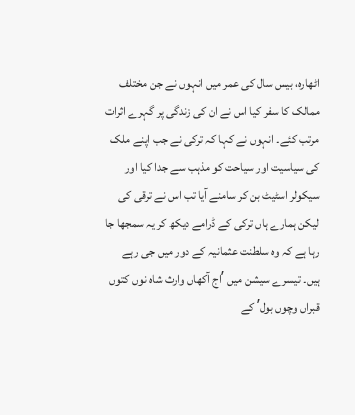اٹھارہ، بیس سال کی عمر میں انہوں نے جن مختلف ممالک کا سفر کیا اس نے ان کی زندگی پر گہرے اثرات مرتب کئے۔ انہوں نے کہا کہ ترکی نے جب اپنے ملک کی سیاسیت اور سیاحت کو مذہب سے جدا کیا اور سیکولر اسٹیٹ بن کر سامنے آیا تب اس نے ترقی کی لیکن ہمارے ہاں ترکی کے ڈرامے دیکھ کر یہ سمجھا جا رہا ہے کہ وہ سلطنت عثمانیہ کے دور میں جی رہے ہیں۔ تیسرے سیشن میں ʼاج آکھاں وارث شاہ نوں کتوں قبراں وچوں بولʼ کے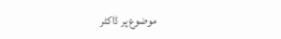موضوع پر ڈاکٹر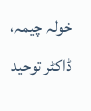خولہ چیمہ، ڈاکٹر توحید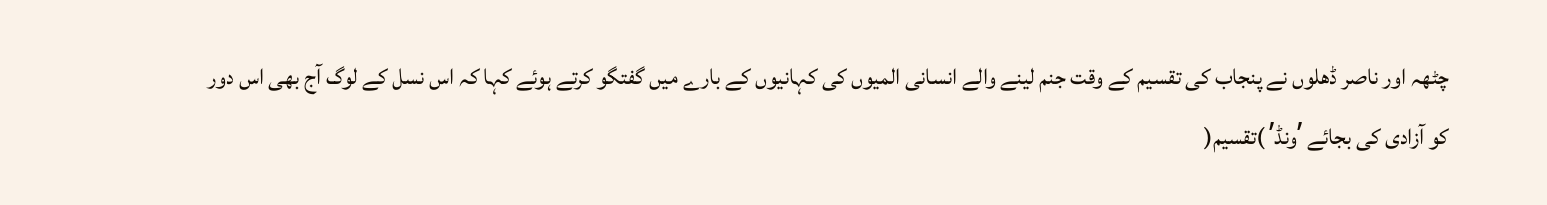چٹھہ اور ناصر ڈھلوں نے پنجاب کی تقسیم کے وقت جنم لینے والے انسانی المیوں کی کہانیوں کے بارے میں گفتگو کرتے ہوئے کہا کہ اس نسل کے لوگ آج بھی اس دور کو آزادی کی بجائے ʼونڈʼ )تقسیم(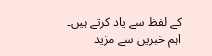کے لفظ سے یاد کرتے ہیں۔
اہم خبریں سے مزید